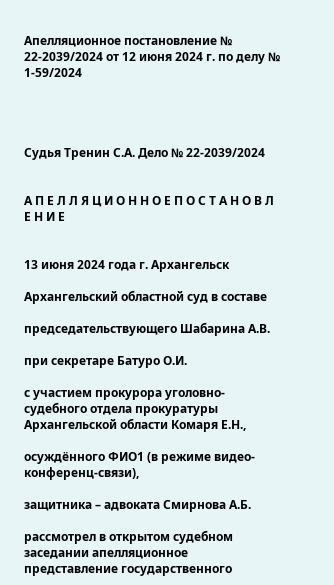Апелляционное постановление № 22-2039/2024 от 12 июня 2024 г. по делу № 1-59/2024




Судья Тренин С.А. Дело № 22-2039/2024


А П Е Л Л Я Ц И О Н Н О Е П О С Т А Н О В Л Е Н И Е


13 июня 2024 года г. Архангельск

Архангельский областной суд в составе

председательствующего Шабарина А.В.

при секретаре Батуро О.И.

с участием прокурора уголовно-судебного отдела прокуратуры Архангельской области Комаря Е.Н.,

осуждённого ФИО1 (в режиме видео-конференц-связи),

защитника – адвоката Смирнова А.Б.

рассмотрел в открытом судебном заседании апелляционное представление государственного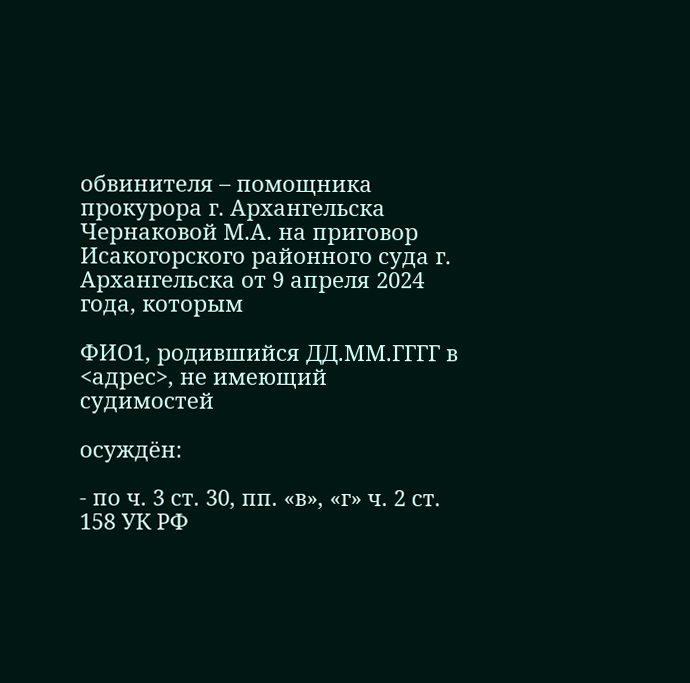обвинителя – помощника прокурора г. Архангельска Чернаковой М.А. на приговор Исакогорского районного суда г. Архангельска от 9 апреля 2024 года, которым

ФИО1, родившийся ДД.ММ.ГГГГ в <адрес>, не имеющий судимостей

осуждён:

- по ч. 3 ст. 30, пп. «в», «г» ч. 2 ст. 158 УК РФ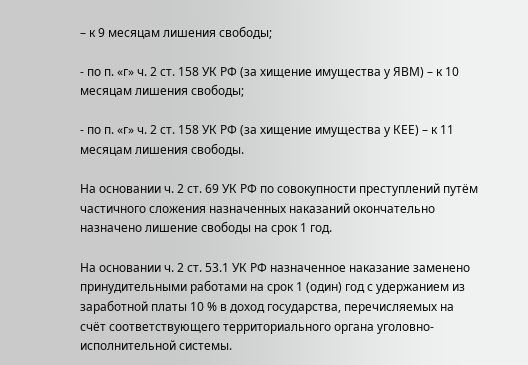– к 9 месяцам лишения свободы;

- по п. «г» ч. 2 ст. 158 УК РФ (за хищение имущества у ЯВМ) – к 10 месяцам лишения свободы;

- по п. «г» ч. 2 ст. 158 УК РФ (за хищение имущества у КЕЕ) – к 11 месяцам лишения свободы.

На основании ч. 2 ст. 69 УК РФ по совокупности преступлений путём частичного сложения назначенных наказаний окончательно назначено лишение свободы на срок 1 год.

На основании ч. 2 ст. 53.1 УК РФ назначенное наказание заменено принудительными работами на срок 1 (один) год с удержанием из заработной платы 10 % в доход государства, перечисляемых на счёт соответствующего территориального органа уголовно-исполнительной системы.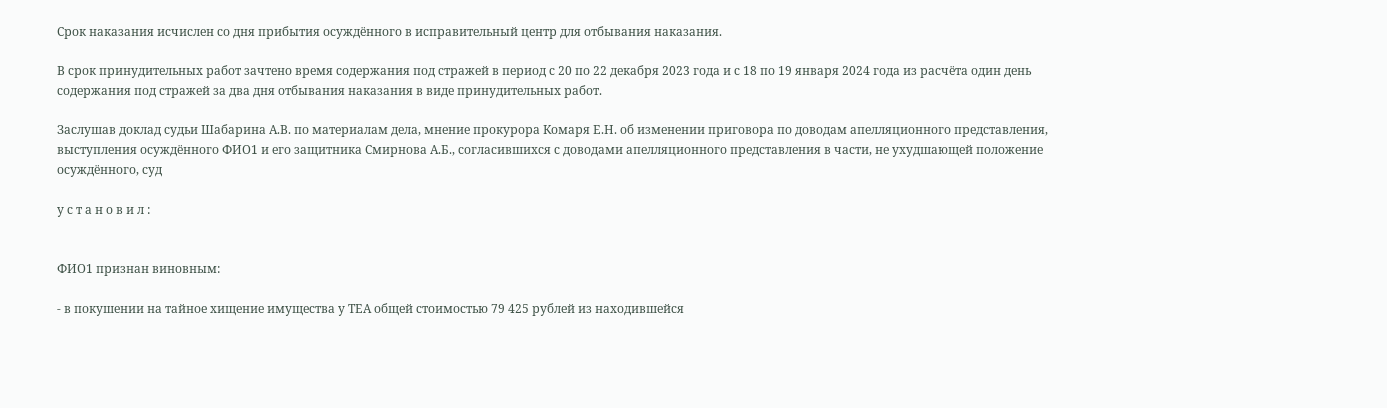Срок наказания исчислен со дня прибытия осуждённого в исправительный центр для отбывания наказания.

В срок принудительных работ зачтено время содержания под стражей в период с 20 по 22 декабря 2023 года и с 18 по 19 января 2024 года из расчёта один день содержания под стражей за два дня отбывания наказания в виде принудительных работ.

Заслушав доклад судьи Шабарина А.В. по материалам дела, мнение прокурора Комаря Е.Н. об изменении приговора по доводам апелляционного представления, выступления осуждённого ФИО1 и его защитника Смирнова А.Б., согласившихся с доводами апелляционного представления в части, не ухудшающей положение осуждённого, суд

у с т а н о в и л :


ФИО1 признан виновным:

- в покушении на тайное хищение имущества у ТЕА общей стоимостью 79 425 рублей из находившейся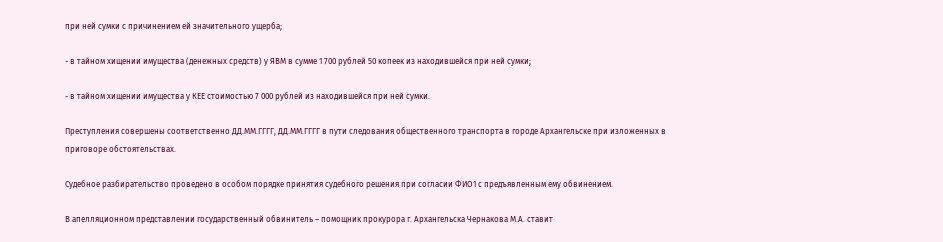при ней сумки с причинением ей значительного ущерба;

- в тайном хищении имущества (денежных средств) у ЯВМ в сумме 1 700 рублей 50 копеек из находившейся при ней сумки;

- в тайном хищении имущества у КЕЕ стоимостью 7 000 рублей из находившейся при ней сумки.

Преступления совершены соответственно ДД.ММ.ГГГГ, ДД.ММ.ГГГГ в пути следования общественного транспорта в городе Архангельске при изложенных в приговоре обстоятельствах.

Судебное разбирательство проведено в особом порядке принятия судебного решения при согласии ФИО1 с предъявленным ему обвинением.

В апелляционном представлении государственный обвинитель – помощник прокурора г. Архангельска Чернакова М.А. ставит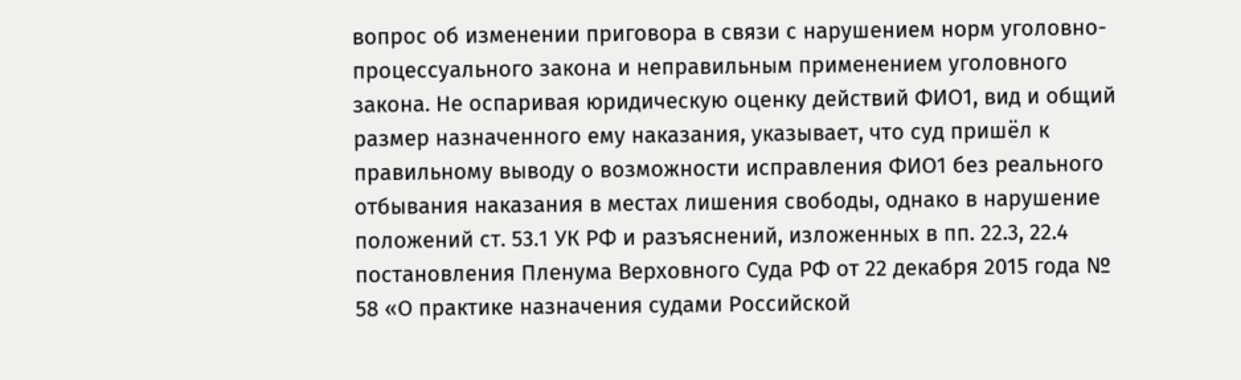вопрос об изменении приговора в связи с нарушением норм уголовно-процессуального закона и неправильным применением уголовного закона. Не оспаривая юридическую оценку действий ФИО1, вид и общий размер назначенного ему наказания, указывает, что суд пришёл к правильному выводу о возможности исправления ФИО1 без реального отбывания наказания в местах лишения свободы, однако в нарушение положений ст. 53.1 УК РФ и разъяснений, изложенных в пп. 22.3, 22.4 постановления Пленума Верховного Суда РФ от 22 декабря 2015 года № 58 «О практике назначения судами Российской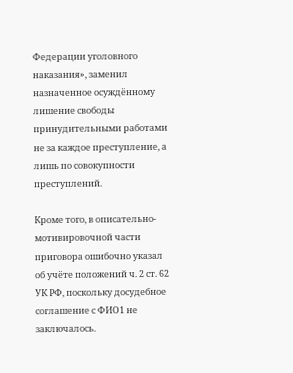Федерации уголовного наказания», заменил назначенное осуждённому лишение свободы принудительными работами не за каждое преступление, а лишь по совокупности преступлений.

Кроме того, в описательно-мотивировочной части приговора ошибочно указал об учёте положений ч. 2 ст. 62 УК РФ, поскольку досудебное соглашение с ФИО1 не заключалось.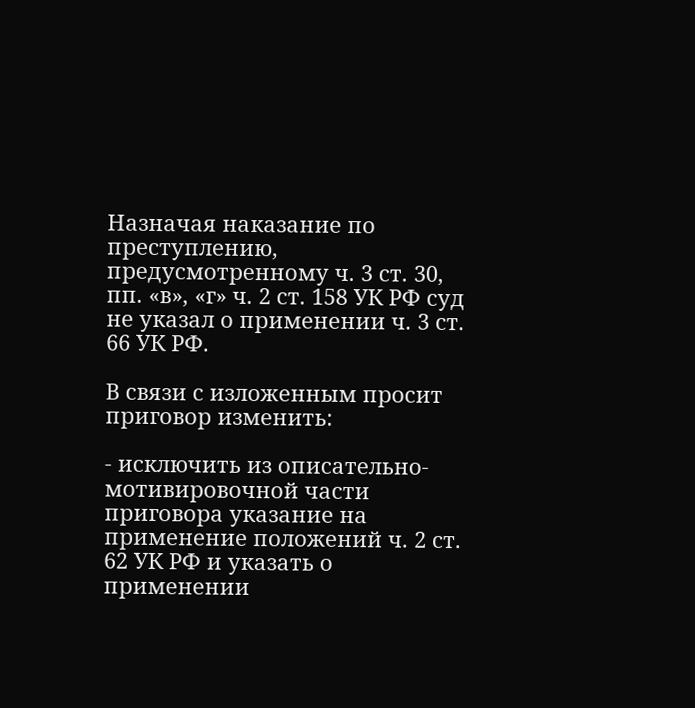Назначая наказание по преступлению, предусмотренному ч. 3 ст. 30, пп. «в», «г» ч. 2 ст. 158 УК РФ суд не указал о применении ч. 3 ст. 66 УК РФ.

В связи с изложенным просит приговор изменить:

- исключить из описательно-мотивировочной части приговора указание на применение положений ч. 2 ст. 62 УК РФ и указать о применении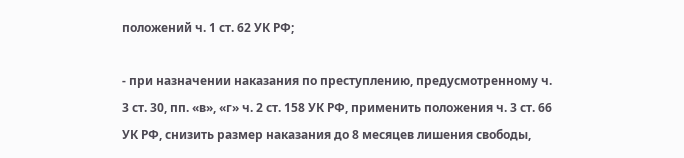положений ч. 1 ст. 62 УК РФ;

- при назначении наказания по преступлению, предусмотренному ч. 3 ст. 30, пп. «в», «г» ч. 2 ст. 158 УК РФ, применить положения ч. 3 ст. 66 УК РФ, снизить размер наказания до 8 месяцев лишения свободы,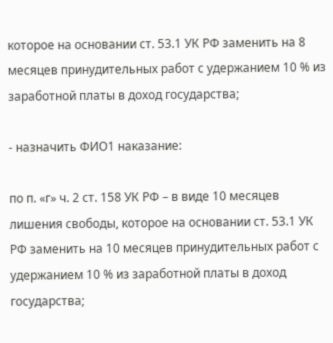которое на основании ст. 53.1 УК РФ заменить на 8 месяцев принудительных работ с удержанием 10 % из заработной платы в доход государства;

- назначить ФИО1 наказание:

по п. «г» ч. 2 ст. 158 УК РФ – в виде 10 месяцев лишения свободы, которое на основании ст. 53.1 УК РФ заменить на 10 месяцев принудительных работ с удержанием 10 % из заработной платы в доход государства;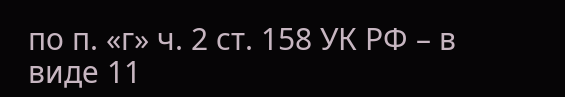по п. «г» ч. 2 ст. 158 УК РФ – в виде 11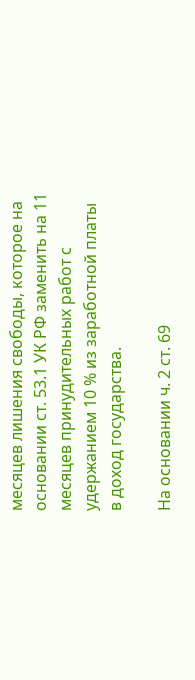месяцев лишения свободы, которое на основании ст. 53.1 УК РФ заменить на 11 месяцев принудительных работ с удержанием 10 % из заработной платы в доход государства.

На основании ч. 2 ст. 69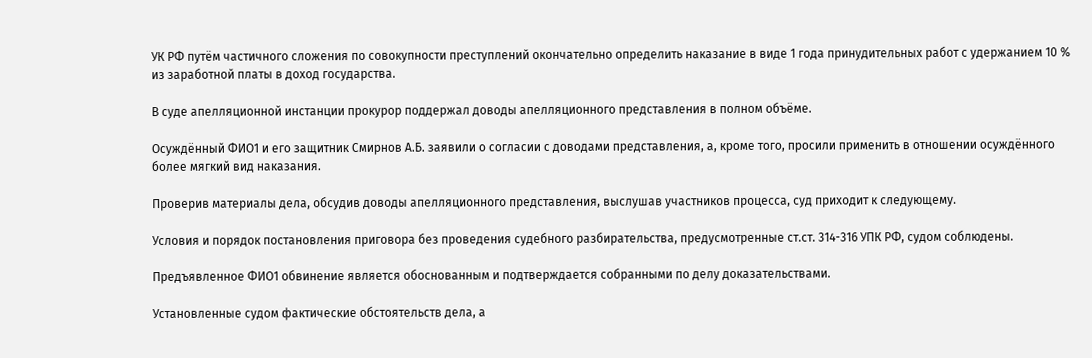УК РФ путём частичного сложения по совокупности преступлений окончательно определить наказание в виде 1 года принудительных работ с удержанием 10 % из заработной платы в доход государства.

В суде апелляционной инстанции прокурор поддержал доводы апелляционного представления в полном объёме.

Осуждённый ФИО1 и его защитник Смирнов А.Б. заявили о согласии с доводами представления, а, кроме того, просили применить в отношении осуждённого более мягкий вид наказания.

Проверив материалы дела, обсудив доводы апелляционного представления, выслушав участников процесса, суд приходит к следующему.

Условия и порядок постановления приговора без проведения судебного разбирательства, предусмотренные ст.ст. 314-316 УПК РФ, судом соблюдены.

Предъявленное ФИО1 обвинение является обоснованным и подтверждается собранными по делу доказательствами.

Установленные судом фактические обстоятельств дела, а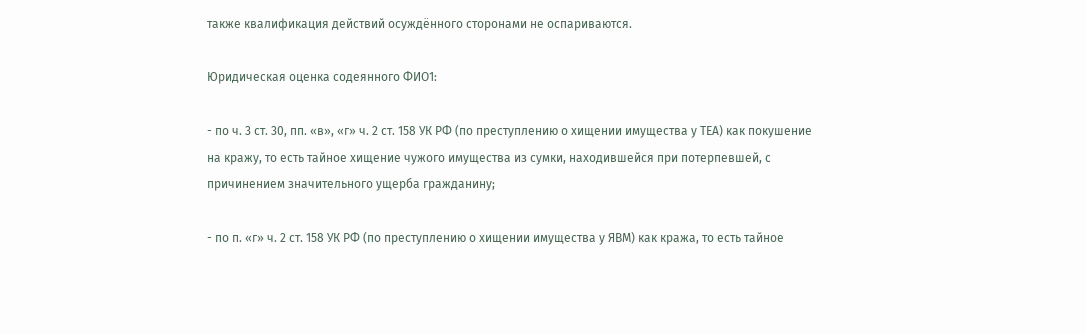также квалификация действий осуждённого сторонами не оспариваются.

Юридическая оценка содеянного ФИО1:

- по ч. 3 ст. 30, пп. «в», «г» ч. 2 ст. 158 УК РФ (по преступлению о хищении имущества у ТЕА) как покушение на кражу, то есть тайное хищение чужого имущества из сумки, находившейся при потерпевшей, с причинением значительного ущерба гражданину;

- по п. «г» ч. 2 ст. 158 УК РФ (по преступлению о хищении имущества у ЯВМ) как кража, то есть тайное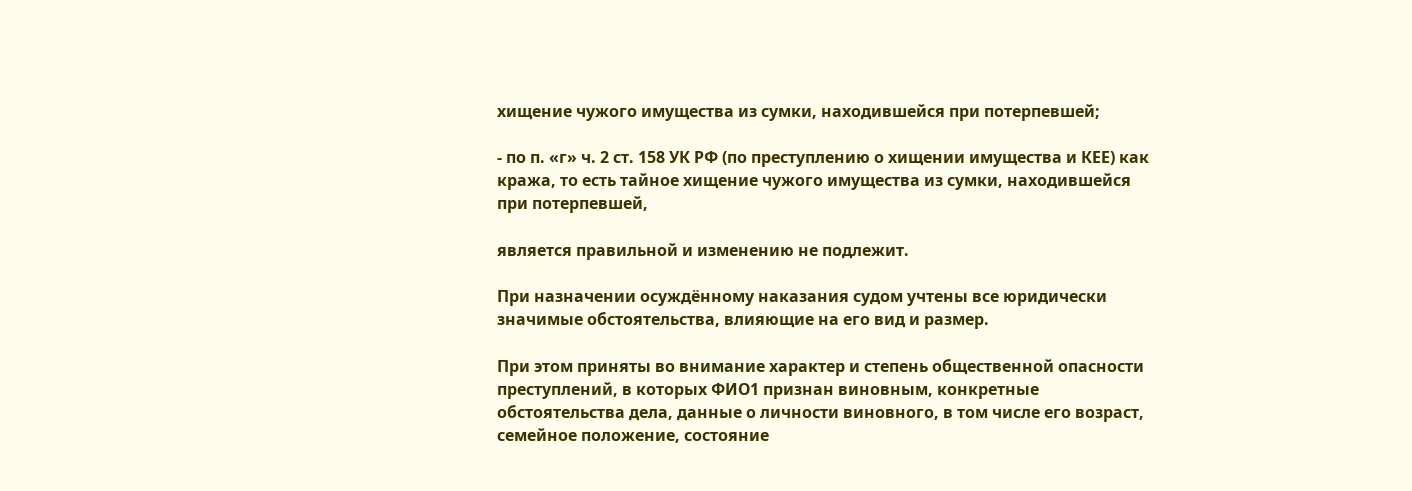хищение чужого имущества из сумки, находившейся при потерпевшей;

- по п. «г» ч. 2 ст. 158 УК РФ (по преступлению о хищении имущества и КЕЕ) как кража, то есть тайное хищение чужого имущества из сумки, находившейся при потерпевшей,

является правильной и изменению не подлежит.

При назначении осуждённому наказания судом учтены все юридически значимые обстоятельства, влияющие на его вид и размер.

При этом приняты во внимание характер и степень общественной опасности преступлений, в которых ФИО1 признан виновным, конкретные обстоятельства дела, данные о личности виновного, в том числе его возраст, семейное положение, состояние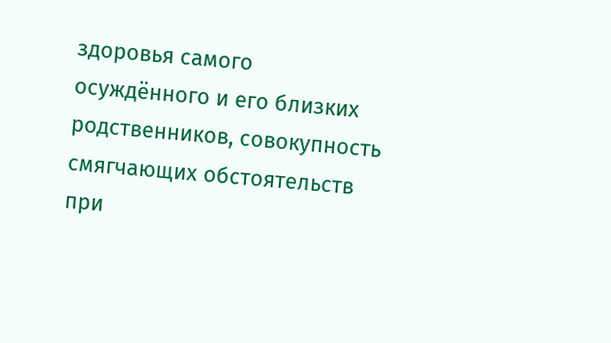здоровья самого осуждённого и его близких родственников, совокупность смягчающих обстоятельств при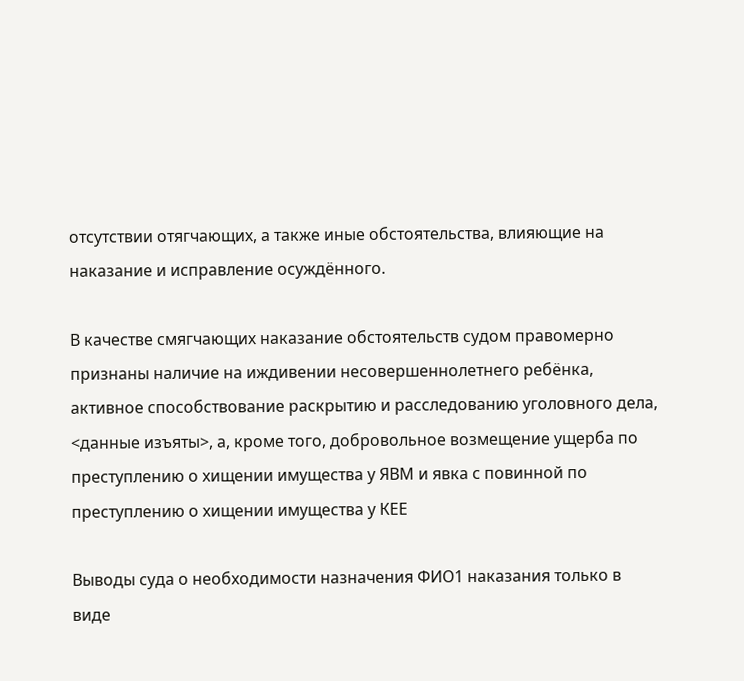отсутствии отягчающих, а также иные обстоятельства, влияющие на наказание и исправление осуждённого.

В качестве смягчающих наказание обстоятельств судом правомерно признаны наличие на иждивении несовершеннолетнего ребёнка, активное способствование раскрытию и расследованию уголовного дела, <данные изъяты>, а, кроме того, добровольное возмещение ущерба по преступлению о хищении имущества у ЯВМ и явка с повинной по преступлению о хищении имущества у КЕЕ

Выводы суда о необходимости назначения ФИО1 наказания только в виде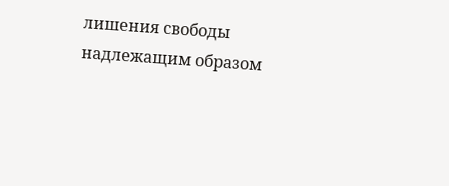лишения свободы надлежащим образом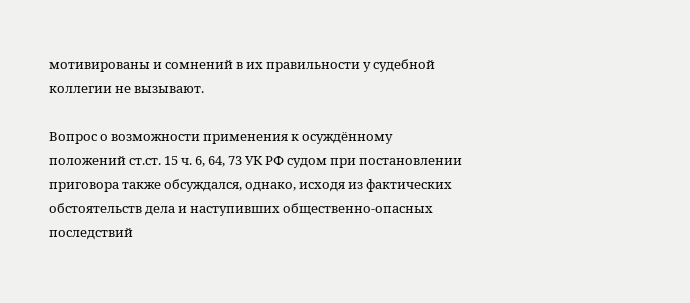мотивированы и сомнений в их правильности у судебной коллегии не вызывают.

Вопрос о возможности применения к осуждённому положений ст.ст. 15 ч. 6, 64, 73 УК РФ судом при постановлении приговора также обсуждался, однако, исходя из фактических обстоятельств дела и наступивших общественно-опасных последствий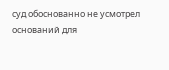суд обоснованно не усмотрел оснований для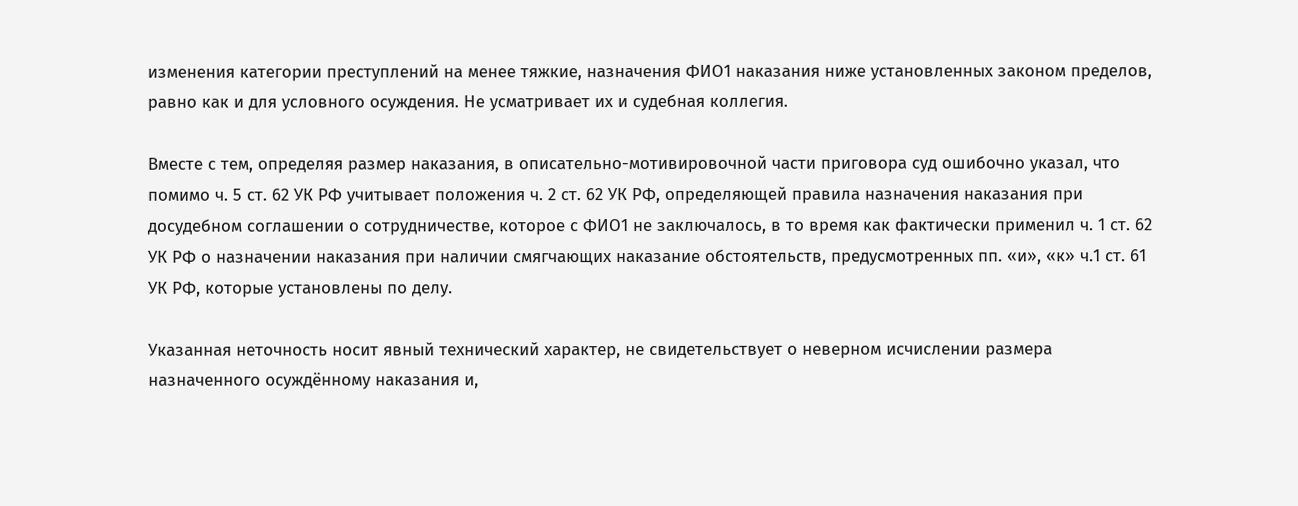изменения категории преступлений на менее тяжкие, назначения ФИО1 наказания ниже установленных законом пределов, равно как и для условного осуждения. Не усматривает их и судебная коллегия.

Вместе с тем, определяя размер наказания, в описательно-мотивировочной части приговора суд ошибочно указал, что помимо ч. 5 ст. 62 УК РФ учитывает положения ч. 2 ст. 62 УК РФ, определяющей правила назначения наказания при досудебном соглашении о сотрудничестве, которое с ФИО1 не заключалось, в то время как фактически применил ч. 1 ст. 62 УК РФ о назначении наказания при наличии смягчающих наказание обстоятельств, предусмотренных пп. «и», «к» ч.1 ст. 61 УК РФ, которые установлены по делу.

Указанная неточность носит явный технический характер, не свидетельствует о неверном исчислении размера назначенного осуждённому наказания и,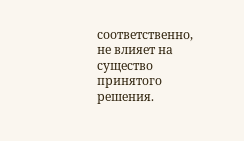соответственно, не влияет на существо принятого решения.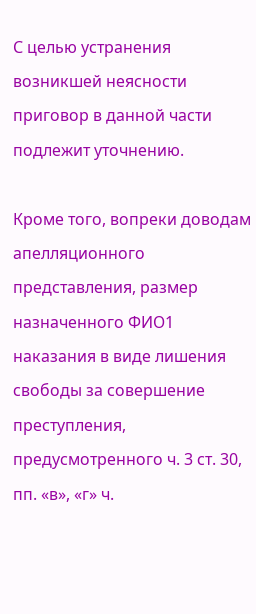С целью устранения возникшей неясности приговор в данной части подлежит уточнению.

Кроме того, вопреки доводам апелляционного представления, размер назначенного ФИО1 наказания в виде лишения свободы за совершение преступления, предусмотренного ч. 3 ст. 30, пп. «в», «г» ч.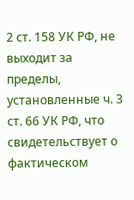2 ст. 158 УК РФ, не выходит за пределы, установленные ч. 3 ст. 66 УК РФ, что свидетельствует о фактическом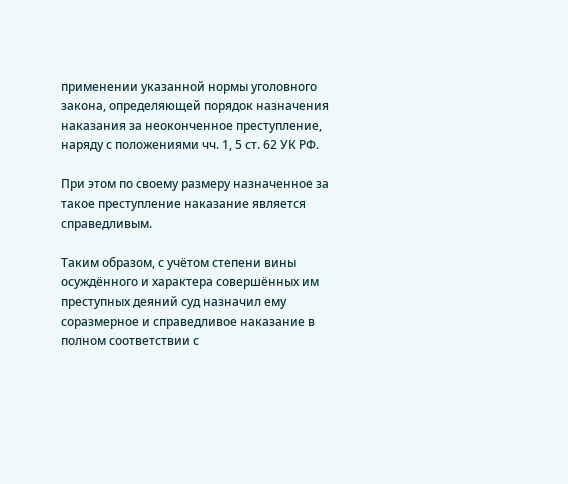применении указанной нормы уголовного закона, определяющей порядок назначения наказания за неоконченное преступление, наряду с положениями чч. 1, 5 ст. 62 УК РФ.

При этом по своему размеру назначенное за такое преступление наказание является справедливым.

Таким образом, с учётом степени вины осуждённого и характера совершённых им преступных деяний суд назначил ему соразмерное и справедливое наказание в полном соответствии с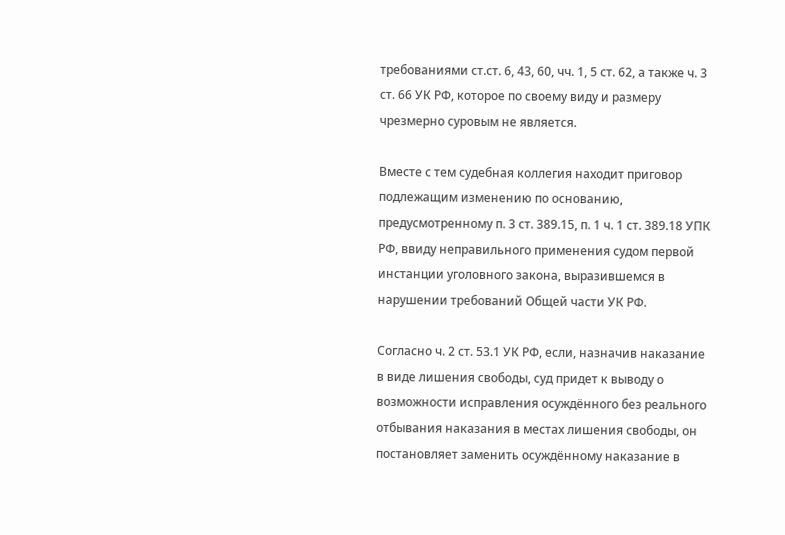требованиями ст.ст. 6, 43, 60, чч. 1, 5 ст. 62, а также ч. 3 ст. 66 УК РФ, которое по своему виду и размеру чрезмерно суровым не является.

Вместе с тем судебная коллегия находит приговор подлежащим изменению по основанию, предусмотренному п. 3 ст. 389.15, п. 1 ч. 1 ст. 389.18 УПК РФ, ввиду неправильного применения судом первой инстанции уголовного закона, выразившемся в нарушении требований Общей части УК РФ.

Согласно ч. 2 ст. 53.1 УК РФ, если, назначив наказание в виде лишения свободы, суд придет к выводу о возможности исправления осуждённого без реального отбывания наказания в местах лишения свободы, он постановляет заменить осуждённому наказание в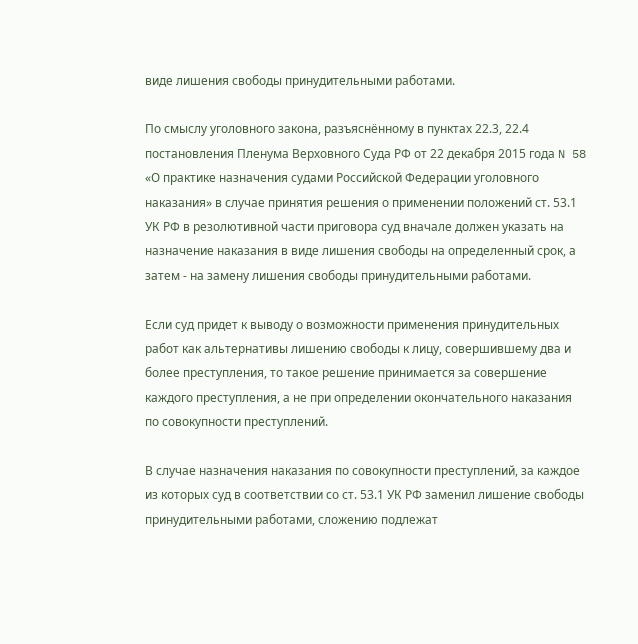виде лишения свободы принудительными работами.

По смыслу уголовного закона, разъяснённому в пунктах 22.3, 22.4 постановления Пленума Верховного Суда РФ от 22 декабря 2015 года N 58 «О практике назначения судами Российской Федерации уголовного наказания» в случае принятия решения о применении положений ст. 53.1 УК РФ в резолютивной части приговора суд вначале должен указать на назначение наказания в виде лишения свободы на определенный срок, а затем - на замену лишения свободы принудительными работами.

Если суд придет к выводу о возможности применения принудительных работ как альтернативы лишению свободы к лицу, совершившему два и более преступления, то такое решение принимается за совершение каждого преступления, а не при определении окончательного наказания по совокупности преступлений.

В случае назначения наказания по совокупности преступлений, за каждое из которых суд в соответствии со ст. 53.1 УК РФ заменил лишение свободы принудительными работами, сложению подлежат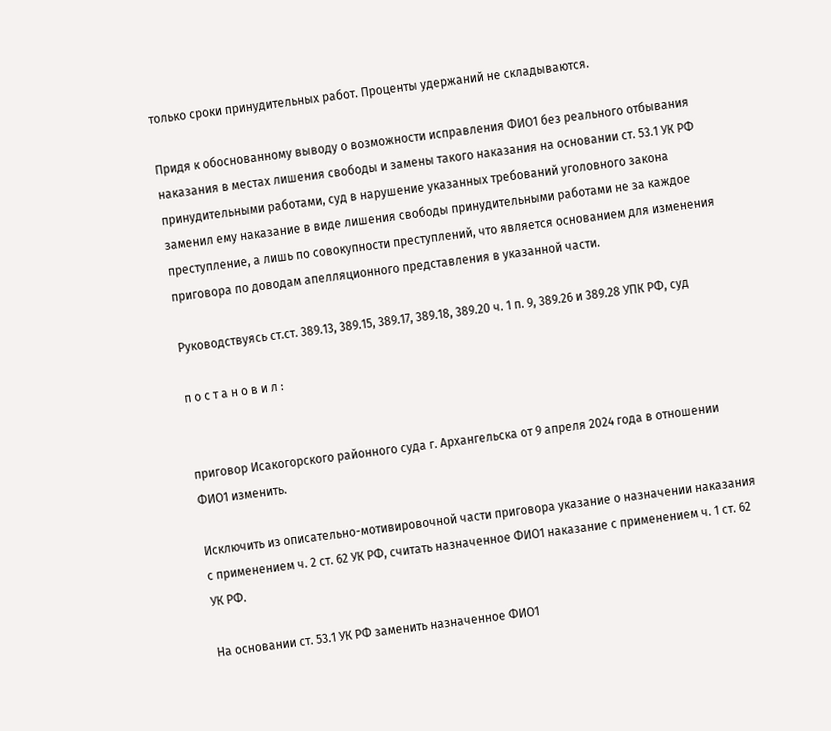только сроки принудительных работ. Проценты удержаний не складываются.

Придя к обоснованному выводу о возможности исправления ФИО1 без реального отбывания наказания в местах лишения свободы и замены такого наказания на основании ст. 53.1 УК РФ принудительными работами, суд в нарушение указанных требований уголовного закона заменил ему наказание в виде лишения свободы принудительными работами не за каждое преступление, а лишь по совокупности преступлений, что является основанием для изменения приговора по доводам апелляционного представления в указанной части.

Руководствуясь ст.ст. 389.13, 389.15, 389.17, 389.18, 389.20 ч. 1 п. 9, 389.26 и 389.28 УПК РФ, суд

п о с т а н о в и л :


приговор Исакогорского районного суда г. Архангельска от 9 апреля 2024 года в отношении ФИО1 изменить.

Исключить из описательно-мотивировочной части приговора указание о назначении наказания с применением ч. 2 ст. 62 УК РФ, считать назначенное ФИО1 наказание с применением ч. 1 ст. 62 УК РФ.

На основании ст. 53.1 УК РФ заменить назначенное ФИО1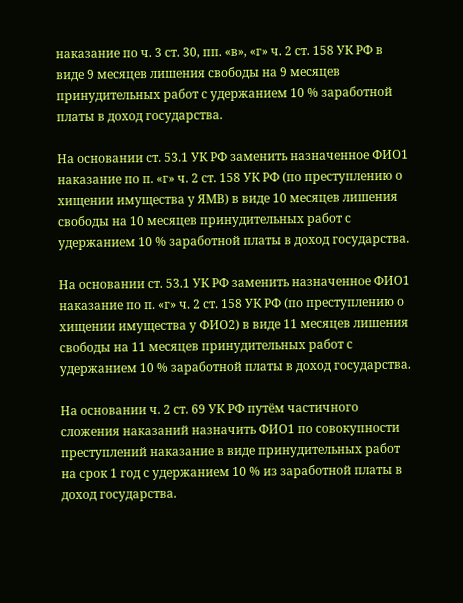наказание по ч. 3 ст. 30, пп. «в», «г» ч. 2 ст. 158 УК РФ в виде 9 месяцев лишения свободы на 9 месяцев принудительных работ с удержанием 10 % заработной платы в доход государства.

На основании ст. 53.1 УК РФ заменить назначенное ФИО1 наказание по п. «г» ч. 2 ст. 158 УК РФ (по преступлению о хищении имущества у ЯМВ) в виде 10 месяцев лишения свободы на 10 месяцев принудительных работ с удержанием 10 % заработной платы в доход государства.

На основании ст. 53.1 УК РФ заменить назначенное ФИО1 наказание по п. «г» ч. 2 ст. 158 УК РФ (по преступлению о хищении имущества у ФИО2) в виде 11 месяцев лишения свободы на 11 месяцев принудительных работ с удержанием 10 % заработной платы в доход государства.

На основании ч. 2 ст. 69 УК РФ путём частичного сложения наказаний назначить ФИО1 по совокупности преступлений наказание в виде принудительных работ на срок 1 год с удержанием 10 % из заработной платы в доход государства.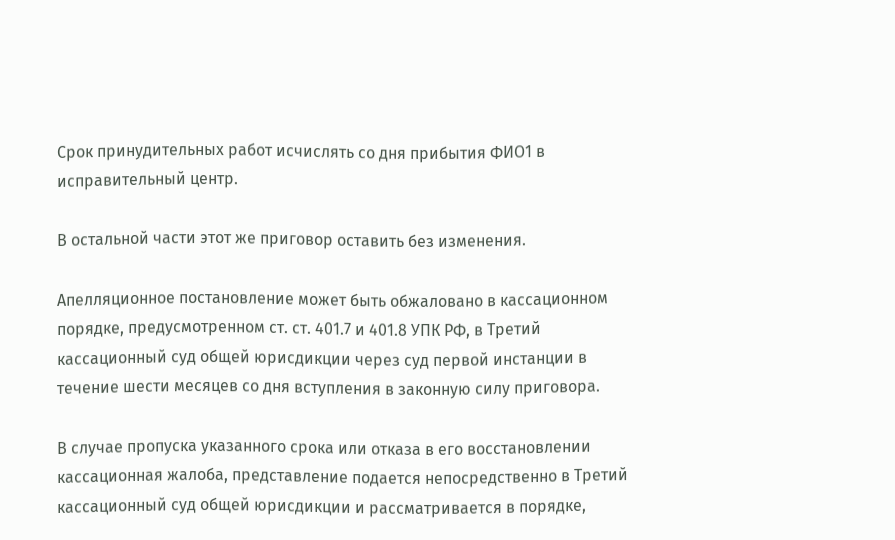Срок принудительных работ исчислять со дня прибытия ФИО1 в исправительный центр.

В остальной части этот же приговор оставить без изменения.

Апелляционное постановление может быть обжаловано в кассационном порядке, предусмотренном ст. ст. 401.7 и 401.8 УПК РФ, в Третий кассационный суд общей юрисдикции через суд первой инстанции в течение шести месяцев со дня вступления в законную силу приговора.

В случае пропуска указанного срока или отказа в его восстановлении кассационная жалоба, представление подается непосредственно в Третий кассационный суд общей юрисдикции и рассматривается в порядке,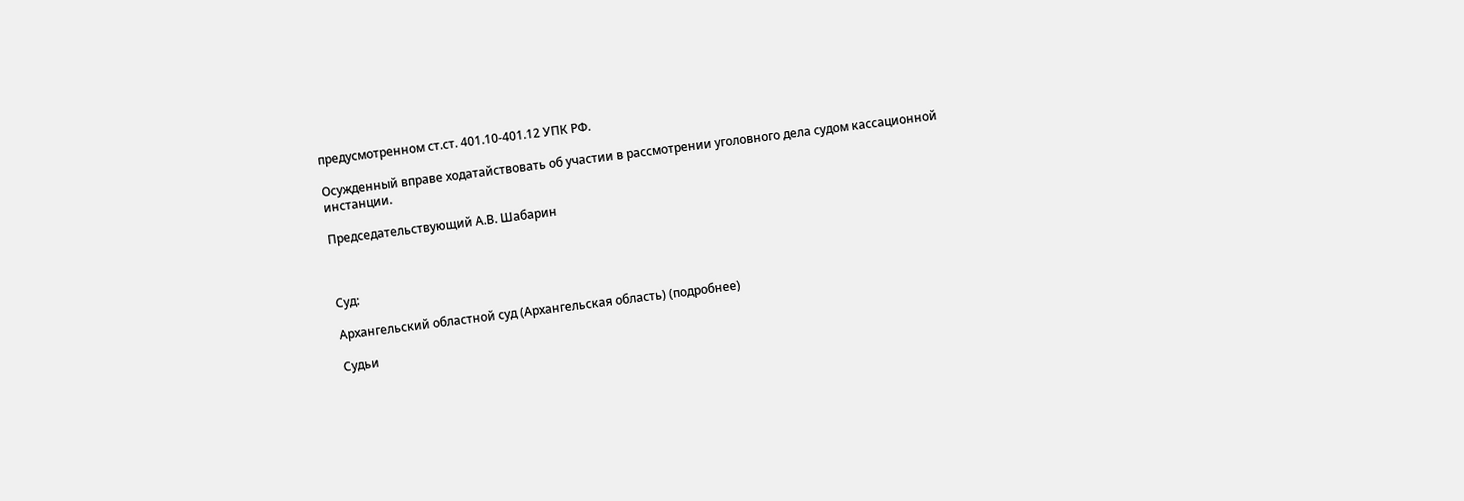предусмотренном ст.ст. 401.10-401.12 УПК РФ.

Осужденный вправе ходатайствовать об участии в рассмотрении уголовного дела судом кассационной инстанции.

Председательствующий А.В. Шабарин



Суд:

Архангельский областной суд (Архангельская область) (подробнее)

Судьи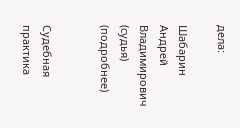дела:

Шабарин Андрей Владимирович (судья) (подробнее)


Судебная практика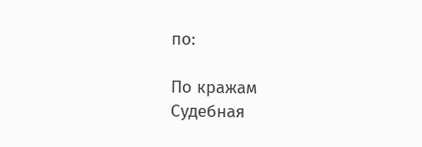по:

По кражам
Судебная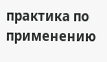практика по применению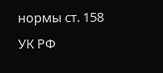нормы ст. 158 УК РФ